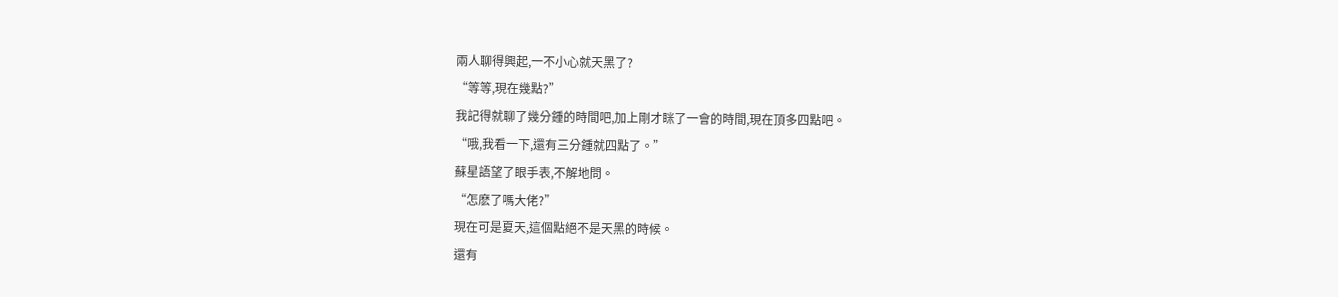兩人聊得興起,一不小心就天黑了?
“等等,現在幾點?”
我記得就聊了幾分鍾的時間吧,加上剛才眯了一會的時間,現在頂多四點吧。
“哦,我看一下,還有三分鍾就四點了。”
蘇星語望了眼手表,不解地問。
“怎麽了嗎大佬?”
現在可是夏天,這個點絕不是天黑的時候。
還有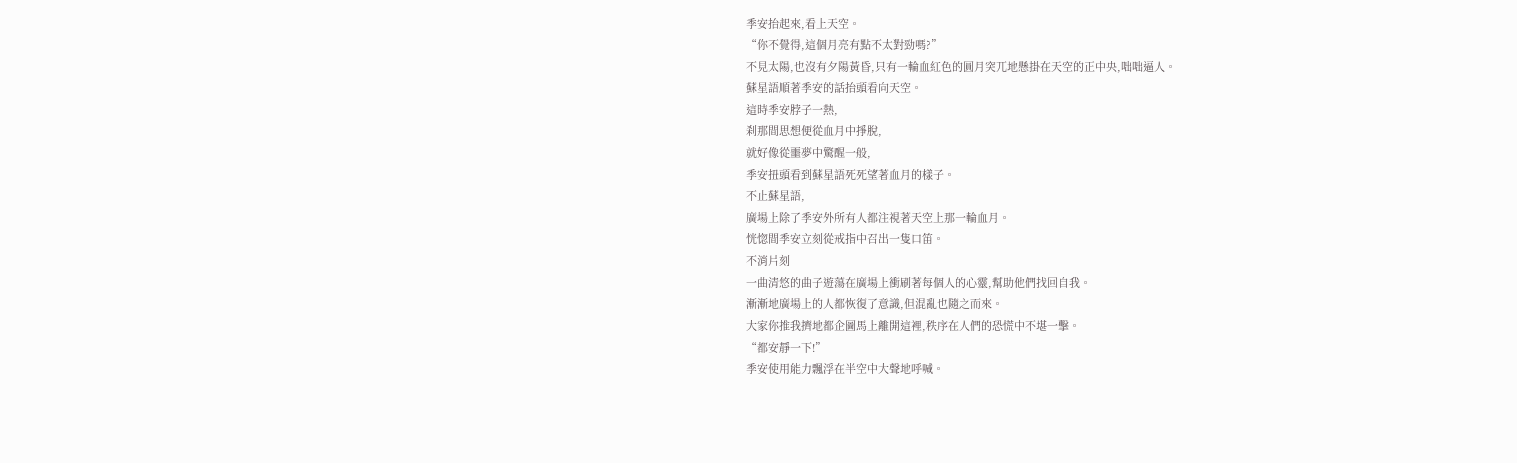季安抬起來,看上天空。
“你不覺得,這個月亮有點不太對勁嗎?”
不見太陽,也沒有夕陽黃昏,只有一輪血紅色的圓月突兀地懸掛在天空的正中央,咄咄逼人。
蘇星語順著季安的話抬頭看向天空。
這時季安脖子一熱,
刹那間思想便從血月中掙脫,
就好像從噩夢中驚醒一般,
季安扭頭看到蘇星語死死望著血月的樣子。
不止蘇星語,
廣場上除了季安外所有人都注視著天空上那一輪血月。
恍惚間季安立刻從戒指中召出一隻口笛。
不消片刻
一曲清悠的曲子遊蕩在廣場上衝刷著每個人的心靈,幫助他們找回自我。
漸漸地廣場上的人都恢復了意識,但混亂也隨之而來。
大家你推我擠地都企圖馬上離開這裡,秩序在人們的恐慌中不堪一擊。
“都安靜一下!”
季安使用能力飄浮在半空中大聲地呼喊。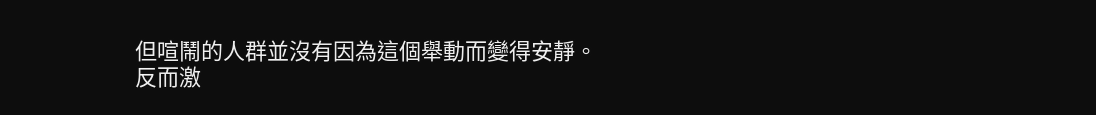但喧鬧的人群並沒有因為這個舉動而變得安靜。
反而激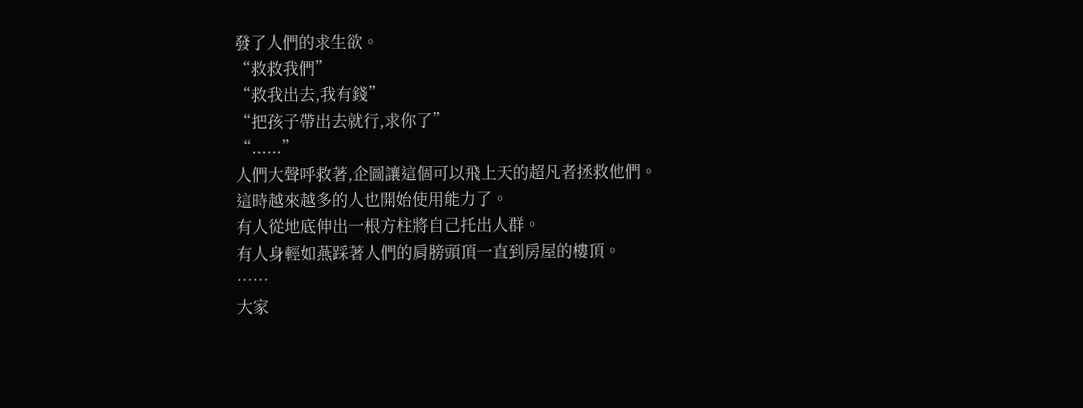發了人們的求生欲。
“救救我們”
“救我出去,我有錢”
“把孩子帶出去就行,求你了”
“......”
人們大聲呼救著,企圖讓這個可以飛上天的超凡者拯救他們。
這時越來越多的人也開始使用能力了。
有人從地底伸出一根方柱將自己托出人群。
有人身輕如燕踩著人們的肩膀頭頂一直到房屋的樓頂。
……
大家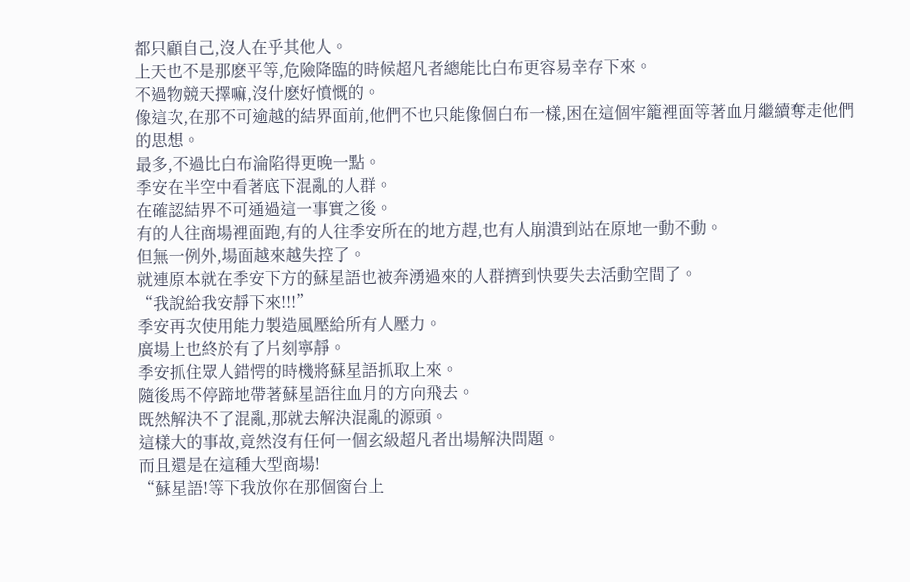都只顧自己,沒人在乎其他人。
上天也不是那麽平等,危險降臨的時候超凡者總能比白布更容易幸存下來。
不過物競天擇嘛,沒什麽好憤慨的。
像這次,在那不可逾越的結界面前,他們不也只能像個白布一樣,困在這個牢籠裡面等著血月繼續奪走他們的思想。
最多,不過比白布淪陷得更晚一點。
季安在半空中看著底下混亂的人群。
在確認結界不可通過這一事實之後。
有的人往商場裡面跑,有的人往季安所在的地方趕,也有人崩潰到站在原地一動不動。
但無一例外,場面越來越失控了。
就連原本就在季安下方的蘇星語也被奔湧過來的人群擠到快要失去活動空間了。
“我說給我安靜下來!!!”
季安再次使用能力製造風壓給所有人壓力。
廣場上也終於有了片刻寧靜。
季安抓住眾人錯愕的時機將蘇星語抓取上來。
隨後馬不停蹄地帶著蘇星語往血月的方向飛去。
既然解決不了混亂,那就去解決混亂的源頭。
這樣大的事故,竟然沒有任何一個玄級超凡者出場解決問題。
而且還是在這種大型商場!
“蘇星語!等下我放你在那個窗台上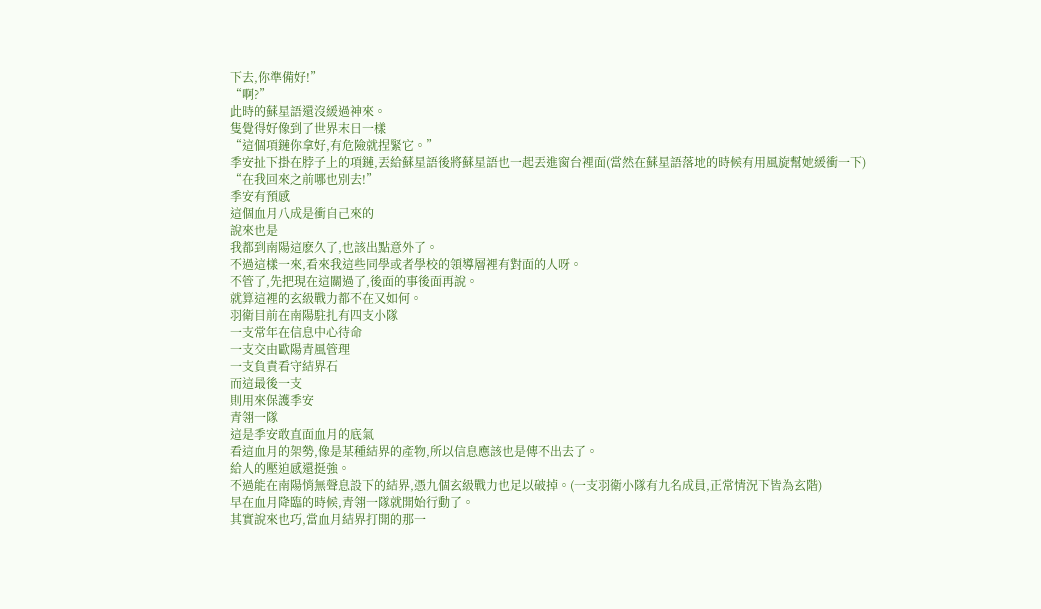下去,你準備好!”
“啊?”
此時的蘇星語還沒緩過神來。
隻覺得好像到了世界末日一樣
“這個項鏈你拿好,有危險就捏緊它。”
季安扯下掛在脖子上的項鏈,丟給蘇星語後將蘇星語也一起丟進窗台裡面(當然在蘇星語落地的時候有用風旋幫她緩衝一下)
“在我回來之前哪也別去!”
季安有預感
這個血月八成是衝自己來的
說來也是
我都到南陽這麽久了,也該出點意外了。
不過這樣一來,看來我這些同學或者學校的領導層裡有對面的人呀。
不管了,先把現在這關過了,後面的事後面再說。
就算這裡的玄級戰力都不在又如何。
羽衛目前在南陽駐扎有四支小隊
一支常年在信息中心待命
一支交由歐陽青風管理
一支負責看守結界石
而這最後一支
則用來保護季安
青翎一隊
這是季安敢直面血月的底氣
看這血月的架勢,像是某種結界的產物,所以信息應該也是傳不出去了。
給人的壓迫感還挺強。
不過能在南陽悄無聲息設下的結界,憑九個玄級戰力也足以破掉。(一支羽衛小隊有九名成員,正常情況下皆為玄階)
早在血月降臨的時候,青翎一隊就開始行動了。
其實說來也巧,當血月結界打開的那一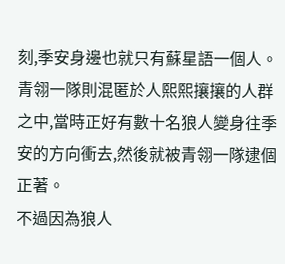刻,季安身邊也就只有蘇星語一個人。
青翎一隊則混匿於人熙熙攘攘的人群之中,當時正好有數十名狼人變身往季安的方向衝去,然後就被青翎一隊逮個正著。
不過因為狼人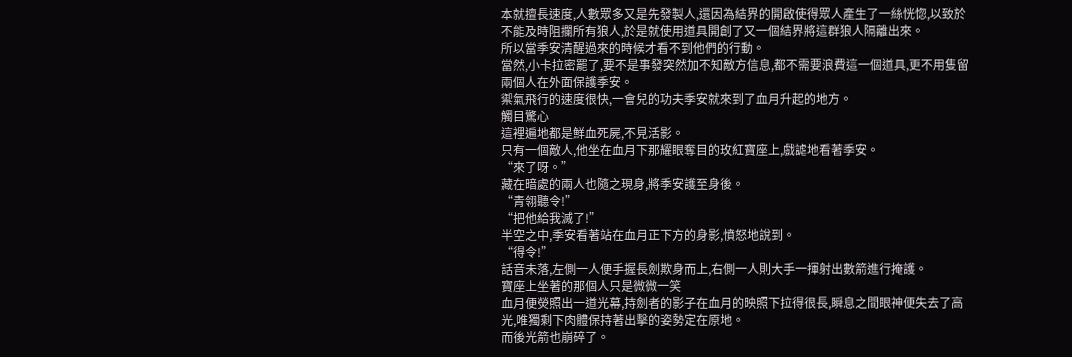本就擅長速度,人數眾多又是先發製人,還因為結界的開啟使得眾人產生了一絲恍惚,以致於不能及時阻攔所有狼人,於是就使用道具開創了又一個結界將這群狼人隔離出來。
所以當季安清醒過來的時候才看不到他們的行動。
當然,小卡拉密罷了,要不是事發突然加不知敵方信息,都不需要浪費這一個道具,更不用隻留兩個人在外面保護季安。
禦氣飛行的速度很快,一會兒的功夫季安就來到了血月升起的地方。
觸目驚心
這裡遍地都是鮮血死屍,不見活影。
只有一個敵人,他坐在血月下那耀眼奪目的玫紅寶座上,戲謔地看著季安。
“來了呀。”
藏在暗處的兩人也隨之現身,將季安護至身後。
“青翎聽令!”
“把他給我滅了!”
半空之中,季安看著站在血月正下方的身影,憤怒地說到。
“得令!”
話音未落,左側一人便手握長劍欺身而上,右側一人則大手一揮射出數箭進行掩護。
寶座上坐著的那個人只是微微一笑
血月便熒照出一道光幕,持劍者的影子在血月的映照下拉得很長,瞬息之間眼神便失去了高光,唯獨剩下肉體保持著出擊的姿勢定在原地。
而後光箭也崩碎了。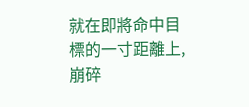就在即將命中目標的一寸距離上,崩碎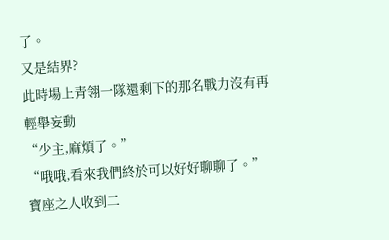了。
又是結界?
此時場上青翎一隊還剩下的那名戰力沒有再輕舉妄動
“少主,麻煩了。”
“哦哦,看來我們終於可以好好聊聊了。”
寶座之人收到二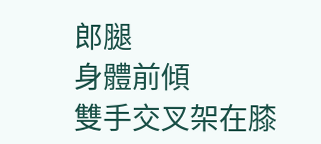郎腿
身體前傾
雙手交叉架在膝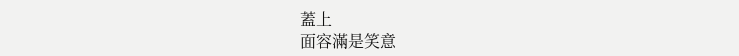蓋上
面容滿是笑意